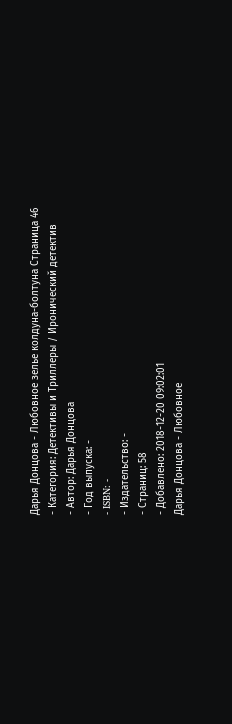Дарья Донцова - Любовное зелье колдуна-болтуна Страница 46
- Категория: Детективы и Триллеры / Иронический детектив
- Автор: Дарья Донцова
- Год выпуска: -
- ISBN: -
- Издательство: -
- Страниц: 58
- Добавлено: 2018-12-20 09:02:01
Дарья Донцова - Любовное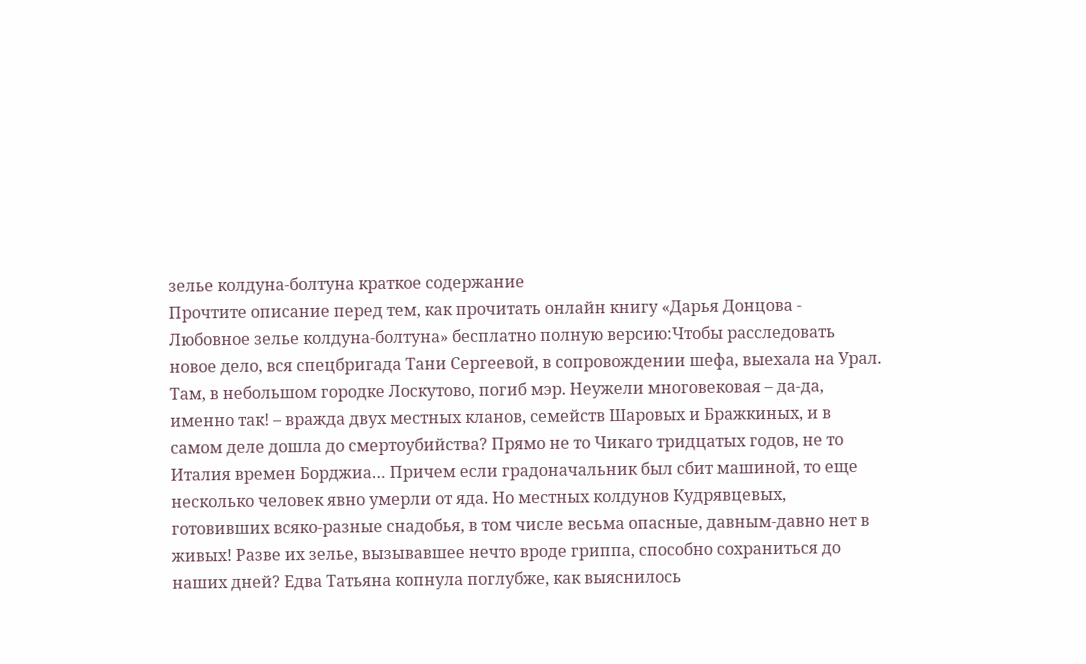зелье колдуна-болтуна краткое содержание
Прочтите описание перед тем, как прочитать онлайн книгу «Дарья Донцова - Любовное зелье колдуна-болтуна» бесплатно полную версию:Чтобы расследовать новое дело, вся спецбригада Тани Сергеевой, в сопровождении шефа, выехала на Урал. Там, в небольшом городке Лоскутово, погиб мэр. Неужели многовековая – да-да, именно так! – вражда двух местных кланов, семейств Шаровых и Бражкиных, и в самом деле дошла до смертоубийства? Прямо не то Чикаго тридцатых годов, не то Италия времен Борджиа… Причем если градоначальник был сбит машиной, то еще несколько человек явно умерли от яда. Но местных колдунов Кудрявцевых, готовивших всяко-разные снадобья, в том числе весьма опасные, давным-давно нет в живых! Разве их зелье, вызывавшее нечто вроде гриппа, способно сохраниться до наших дней? Едва Татьяна копнула поглубже, как выяснилось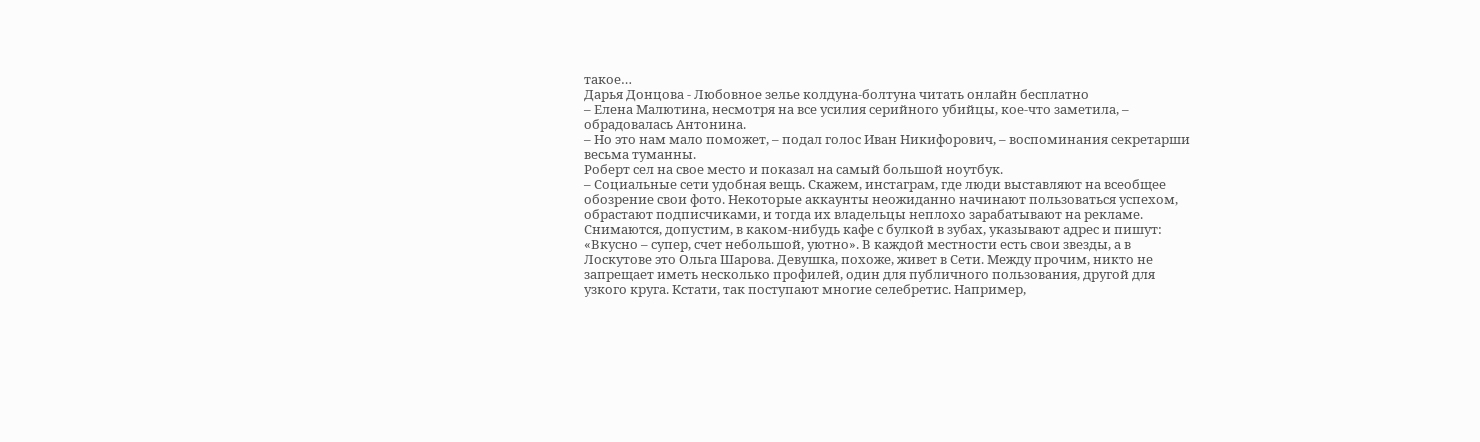такое…
Дарья Донцова - Любовное зелье колдуна-болтуна читать онлайн бесплатно
– Елена Малютина, несмотря на все усилия серийного убийцы, кое-что заметила, – обрадовалась Антонина.
– Но это нам мало поможет, – подал голос Иван Никифорович, – воспоминания секретарши весьма туманны.
Роберт сел на свое место и показал на самый большой ноутбук.
– Социальные сети удобная вещь. Скажем, инстаграм, где люди выставляют на всеобщее обозрение свои фото. Некоторые аккаунты неожиданно начинают пользоваться успехом, обрастают подписчиками, и тогда их владельцы неплохо зарабатывают на рекламе. Снимаются, допустим, в каком-нибудь кафе с булкой в зубах, указывают адрес и пишут: «Вкусно – супер, счет небольшой, уютно». В каждой местности есть свои звезды, а в Лоскутове это Ольга Шарова. Девушка, похоже, живет в Сети. Между прочим, никто не запрещает иметь несколько профилей, один для публичного пользования, другой для узкого круга. Кстати, так поступают многие селебретис. Например,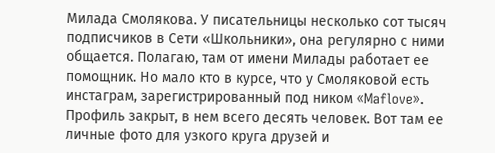Милада Смолякова. У писательницы несколько сот тысяч подписчиков в Сети «Школьники», она регулярно с ними общается. Полагаю, там от имени Милады работает ее помощник. Но мало кто в курсе, что у Смоляковой есть инстаграм, зарегистрированный под ником «Maflove». Профиль закрыт, в нем всего десять человек. Вот там ее личные фото для узкого круга друзей и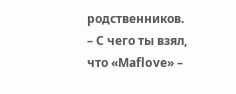родственников.
– С чего ты взял, что «Maflove» –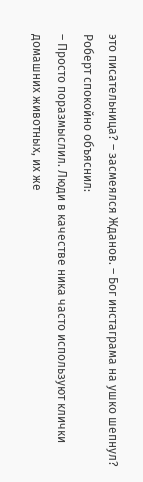это писательница? – засмеялся Жданов. – Бог инстаграма на ушко шепнул?
Роберт спокойно объяснил:
– Просто поразмыслил. Люди в качестве ника часто используют клички домашних животных, их же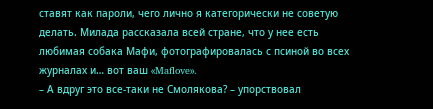ставят как пароли, чего лично я категорически не советую делать. Милада рассказала всей стране, что у нее есть любимая собака Мафи, фотографировалась с псиной во всех журналах и… вот ваш «Maflove».
– А вдруг это все-таки не Смолякова? – упорствовал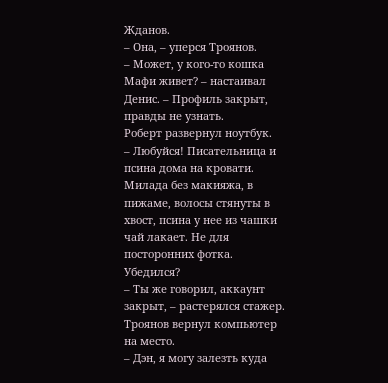Жданов.
– Она, – уперся Троянов.
– Может, у кого-то кошка Мафи живет? – настаивал Денис. – Профиль закрыт, правды не узнать.
Роберт развернул ноутбук.
– Любуйся! Писательница и псина дома на кровати. Милада без макияжа, в пижаме, волосы стянуты в хвост, псина у нее из чашки чай лакает. Не для посторонних фотка. Убедился?
– Ты же говорил, аккаунт закрыт, – растерялся стажер.
Троянов вернул компьютер на место.
– Дэн, я могу залезть куда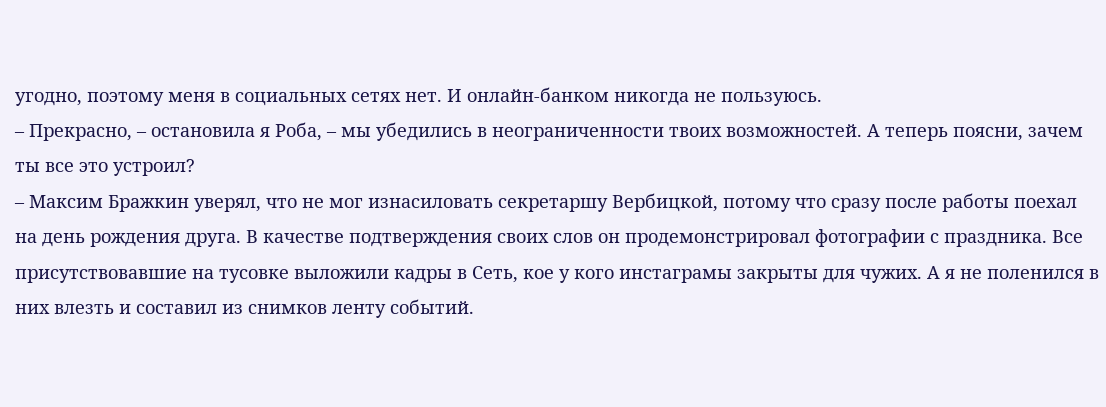угодно, поэтому меня в социальных сетях нет. И онлайн-банком никогда не пользуюсь.
– Прекрасно, – остановила я Роба, – мы убедились в неограниченности твоих возможностей. А теперь поясни, зачем ты все это устроил?
– Максим Бражкин уверял, что не мог изнасиловать секретаршу Вербицкой, потому что сразу после работы поехал на день рождения друга. В качестве подтверждения своих слов он продемонстрировал фотографии с праздника. Все присутствовавшие на тусовке выложили кадры в Сеть, кое у кого инстаграмы закрыты для чужих. А я не поленился в них влезть и составил из снимков ленту событий.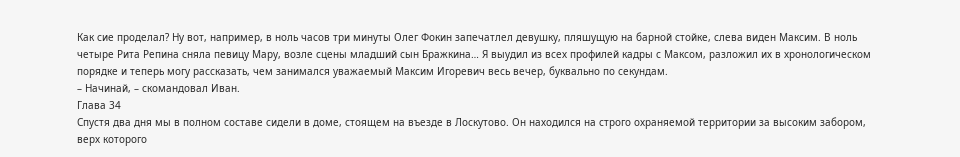Как сие проделал? Ну вот, например, в ноль часов три минуты Олег Фокин запечатлел девушку, пляшущую на барной стойке, слева виден Максим. В ноль четыре Рита Репина сняла певицу Мару, возле сцены младший сын Бражкина… Я выудил из всех профилей кадры с Максом, разложил их в хронологическом порядке и теперь могу рассказать, чем занимался уважаемый Максим Игоревич весь вечер, буквально по секундам.
– Начинай, – скомандовал Иван.
Глава 34
Спустя два дня мы в полном составе сидели в доме, стоящем на въезде в Лоскутово. Он находился на строго охраняемой территории за высоким забором, верх которого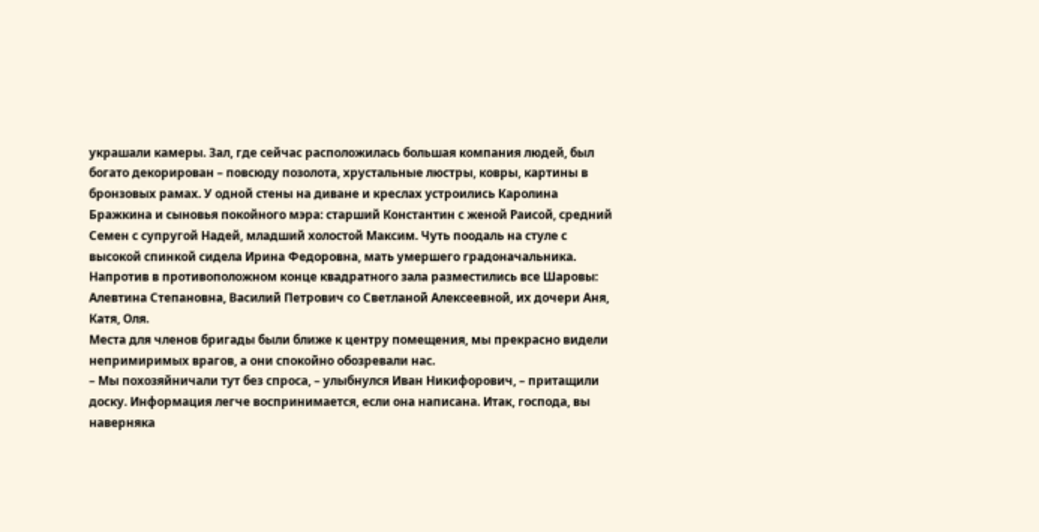украшали камеры. Зал, где сейчас расположилась большая компания людей, был богато декорирован – повсюду позолота, хрустальные люстры, ковры, картины в бронзовых рамах. У одной стены на диване и креслах устроились Каролина Бражкина и сыновья покойного мэра: старший Константин с женой Раисой, средний Семен с супругой Надей, младший холостой Максим. Чуть поодаль на стуле с высокой спинкой сидела Ирина Федоровна, мать умершего градоначальника. Напротив в противоположном конце квадратного зала разместились все Шаровы: Алевтина Степановна, Василий Петрович со Светланой Алексеевной, их дочери Аня, Катя, Оля.
Места для членов бригады были ближе к центру помещения, мы прекрасно видели непримиримых врагов, а они спокойно обозревали нас.
– Мы похозяйничали тут без спроса, – улыбнулся Иван Никифорович, – притащили доску. Информация легче воспринимается, если она написана. Итак, господа, вы наверняка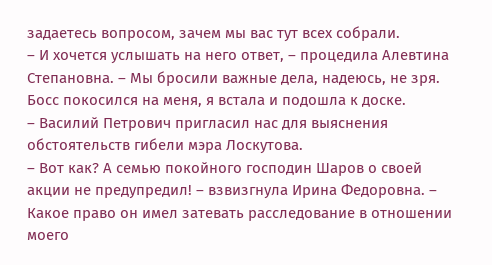задаетесь вопросом, зачем мы вас тут всех собрали.
– И хочется услышать на него ответ, – процедила Алевтина Степановна. – Мы бросили важные дела, надеюсь, не зря.
Босс покосился на меня, я встала и подошла к доске.
– Василий Петрович пригласил нас для выяснения обстоятельств гибели мэра Лоскутова.
– Вот как? А семью покойного господин Шаров о своей акции не предупредил! – взвизгнула Ирина Федоровна. – Какое право он имел затевать расследование в отношении моего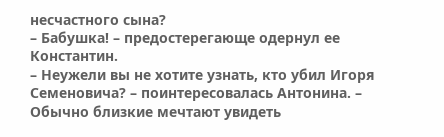несчастного сына?
– Бабушка! – предостерегающе одернул ее Константин.
– Неужели вы не хотите узнать, кто убил Игоря Семеновича? – поинтересовалась Антонина. – Обычно близкие мечтают увидеть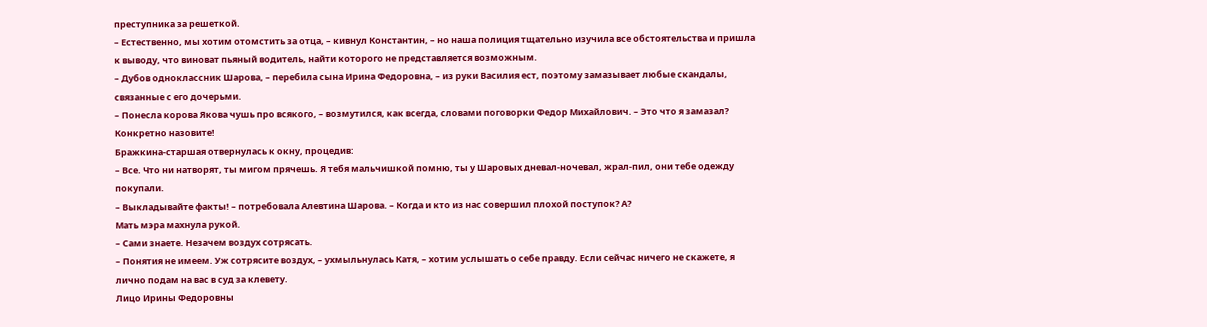преступника за решеткой.
– Естественно, мы хотим отомстить за отца, – кивнул Константин, – но наша полиция тщательно изучила все обстоятельства и пришла к выводу, что виноват пьяный водитель, найти которого не представляется возможным.
– Дубов одноклассник Шарова, – перебила сына Ирина Федоровна, – из руки Василия ест, поэтому замазывает любые скандалы, связанные с его дочерьми.
– Понесла корова Якова чушь про всякого, – возмутился, как всегда, словами поговорки Федор Михайлович. – Это что я замазал? Конкретно назовите!
Бражкина-старшая отвернулась к окну, процедив:
– Все. Что ни натворят, ты мигом прячешь. Я тебя мальчишкой помню, ты у Шаровых дневал-ночевал, жрал-пил, они тебе одежду покупали.
– Выкладывайте факты! – потребовала Алевтина Шарова. – Когда и кто из нас совершил плохой поступок? А?
Мать мэра махнула рукой.
– Сами знаете. Незачем воздух сотрясать.
– Понятия не имеем. Уж сотрясите воздух, – ухмыльнулась Катя, – хотим услышать о себе правду. Если сейчас ничего не скажете, я лично подам на вас в суд за клевету.
Лицо Ирины Федоровны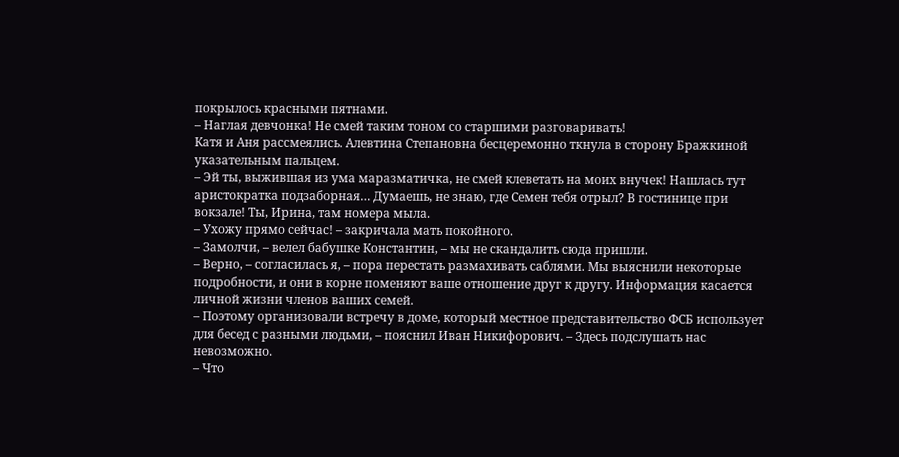покрылось красными пятнами.
– Наглая девчонка! Не смей таким тоном со старшими разговаривать!
Катя и Аня рассмеялись. Алевтина Степановна бесцеремонно ткнула в сторону Бражкиной указательным пальцем.
– Эй ты, выжившая из ума маразматичка, не смей клеветать на моих внучек! Нашлась тут аристократка подзаборная… Думаешь, не знаю, где Семен тебя отрыл? В гостинице при вокзале! Ты, Ирина, там номера мыла.
– Ухожу прямо сейчас! – закричала мать покойного.
– Замолчи, – велел бабушке Константин, – мы не скандалить сюда пришли.
– Верно, – согласилась я, – пора перестать размахивать саблями. Мы выяснили некоторые подробности, и они в корне поменяют ваше отношение друг к другу. Информация касается личной жизни членов ваших семей.
– Поэтому организовали встречу в доме, который местное представительство ФСБ использует для бесед с разными людьми, – пояснил Иван Никифорович. – Здесь подслушать нас невозможно.
– Что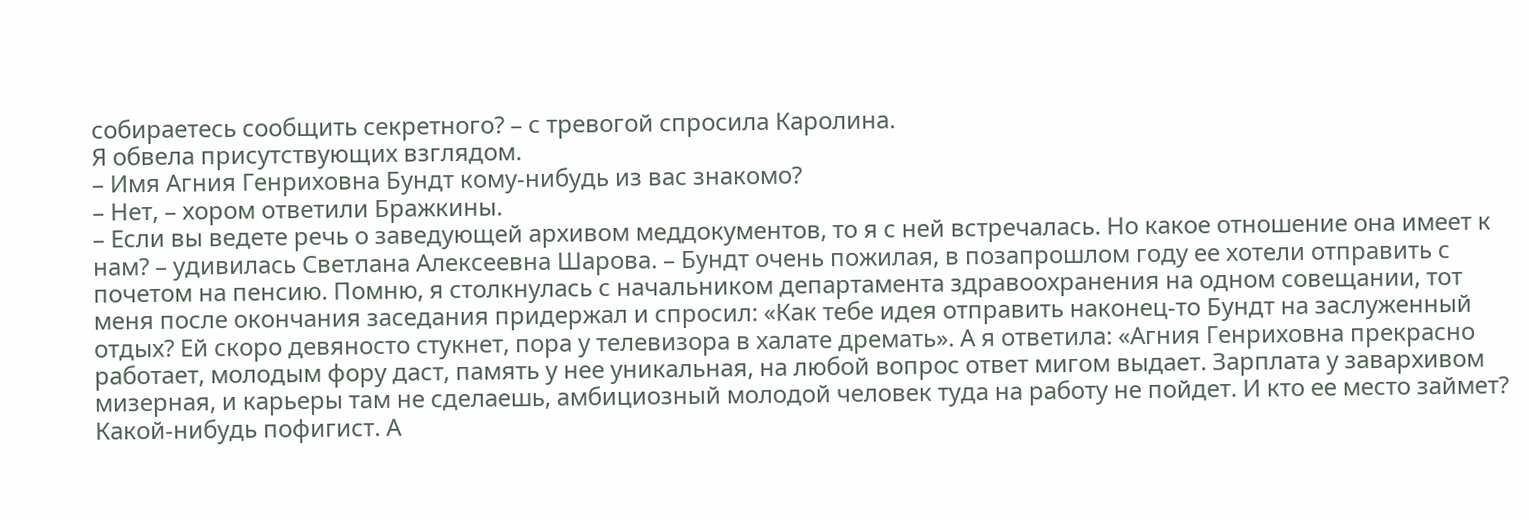собираетесь сообщить секретного? – с тревогой спросила Каролина.
Я обвела присутствующих взглядом.
– Имя Агния Генриховна Бундт кому-нибудь из вас знакомо?
– Нет, – хором ответили Бражкины.
– Если вы ведете речь о заведующей архивом меддокументов, то я с ней встречалась. Но какое отношение она имеет к нам? – удивилась Светлана Алексеевна Шарова. – Бундт очень пожилая, в позапрошлом году ее хотели отправить с почетом на пенсию. Помню, я столкнулась с начальником департамента здравоохранения на одном совещании, тот меня после окончания заседания придержал и спросил: «Как тебе идея отправить наконец-то Бундт на заслуженный отдых? Ей скоро девяносто стукнет, пора у телевизора в халате дремать». А я ответила: «Агния Генриховна прекрасно работает, молодым фору даст, память у нее уникальная, на любой вопрос ответ мигом выдает. Зарплата у завархивом мизерная, и карьеры там не сделаешь, амбициозный молодой человек туда на работу не пойдет. И кто ее место займет? Какой-нибудь пофигист. А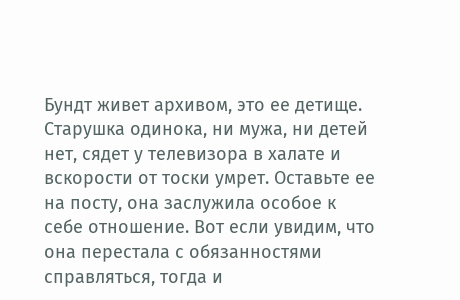Бундт живет архивом, это ее детище. Старушка одинока, ни мужа, ни детей нет, сядет у телевизора в халате и вскорости от тоски умрет. Оставьте ее на посту, она заслужила особое к себе отношение. Вот если увидим, что она перестала с обязанностями справляться, тогда и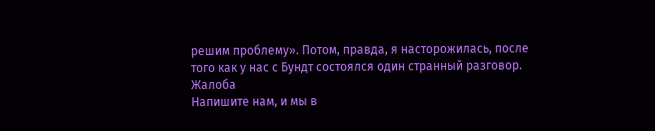решим проблему». Потом, правда, я насторожилась, после того как у нас с Бундт состоялся один странный разговор.
Жалоба
Напишите нам, и мы в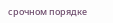срочном порядке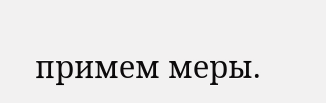примем меры.